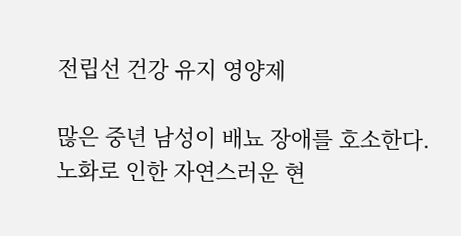전립선 건강 유지 영양제

많은 중년 남성이 배뇨 장애를 호소한다. 노화로 인한 자연스러운 현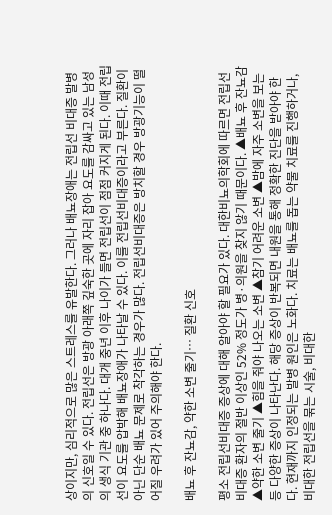상이지만, 심리적으로 많은 스트레스를 유발한다. 그러나 배뇨장애는 전립선 비대증 발병의 신호일 수 있다. 전립선은 방광 아래쪽 깊숙한 곳에 자리 잡아 요도를 감싸고 있는 남성의 생식 기관 중 하나다. 대개 중년 이후 나이가 들면 전립선이 점점 커지게 된다. 이때 전립선이 요도를 압박해 배뇨장애가 나타날 수 있다. 이를 전립선비대증이라고 부른다. 질환이 아닌 단순 배뇨 문제로 착각하는 경우가 많다. 전립선비대증은 방치할 경우 방광기능이 떨어질 우려가 있어 주의해야 한다.

배뇨 후 잔뇨감, 약한 소변 줄기… 질환 신호

평소 전립선비대증 증상에 대해 알아야 할 필요가 있다. 대한비뇨의학회에 따르면 전립선비대증 환자의 절반 이상인 52% 정도가 병·의원을 찾지 않기 때문이다. ▲배뇨 후 잔뇨감 ▲약한 소변 줄기 ▲힘을 줘야 나오는 소변 ▲참기 어려운 소변 ▲밤에 자주 소변을 보는 등 다양한 증상이 나타난다. 해당 증상이 반복되면 내원을 통해 정확한 진단을 받아야 한다. 현재까지 인정되는 발병 원인은 노화다. 치료는 배뇨를 돕는 약물 치료를 진행하거나, 비대한 전립선을 묶는 시술, 비대한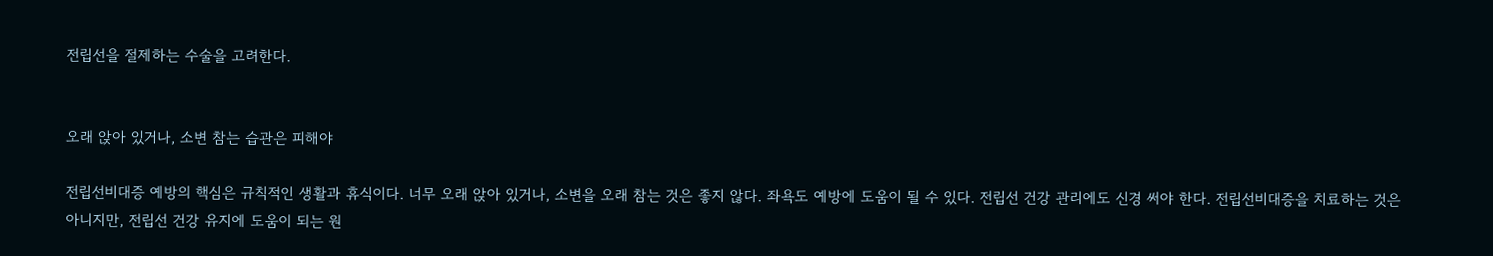전립선을 절제하는 수술을 고려한다.


오래 앉아 있거나, 소변 참는 습관은 피해야

전립선비대증 예방의 핵심은 규칙적인 생활과 휴식이다. 너무 오래 앉아 있거나, 소변을 오래 참는 것은 좋지 않다. 좌욕도 예방에 도움이 될 수 있다. 전립선 건강 관리에도 신경 써야 한다. 전립선비대증을 치료하는 것은 아니지만, 전립선 건강 유지에 도움이 되는 원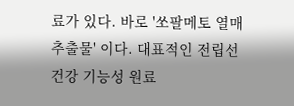료가 있다. 바로 '쏘팔메토 열매 추출물' 이다. 대표적인 전립선 건강 기능성 원료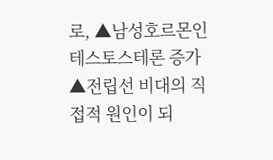로, ▲남성호르몬인 테스토스테론 증가 ▲전립선 비대의 직접적 원인이 되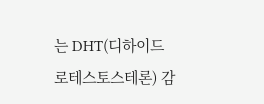는 DHT(디하이드로테스토스테론) 감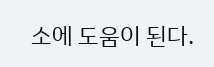소에 도움이 된다.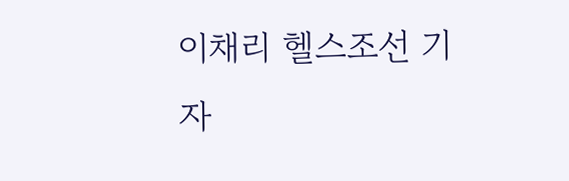이채리 헬스조선 기자